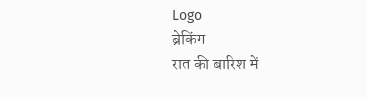Logo
ब्रेकिंग
रात की बारिश में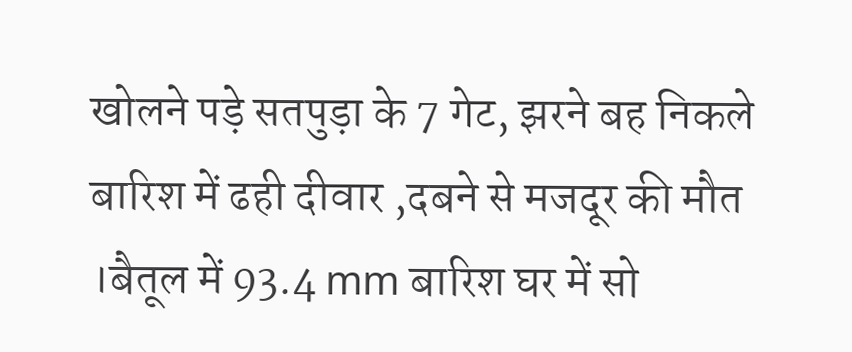खोलने पड़े सतपुड़ा के 7 गेट, झरने बह निकले बारिश में ढही दीवार ,दबने से मजदूर की मौत ।बैतूल में 93.4 mm बारिश घर में सो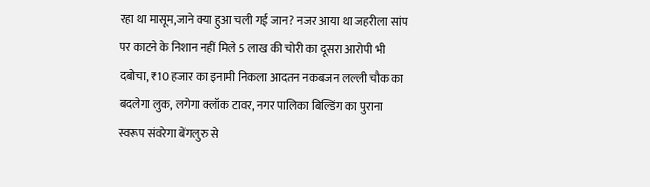रहा था मासूम,जाने क्या हुआ चली गई जान? नजर आया था जहरीला सांप पर काटने के निशान नहीं मिले 5 लाख की चोरी का दूसरा आरोपी भी दबोचा, ₹10 हजार का इनामी निकला आदतन नकबजन लल्ली चौक का बदलेगा लुक, लगेगा क्लॉक टावर, नगर पालिका बिल्डिंग का पुराना स्वरूप संवरेगा बेंगलुरु से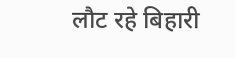लौट रहे बिहारी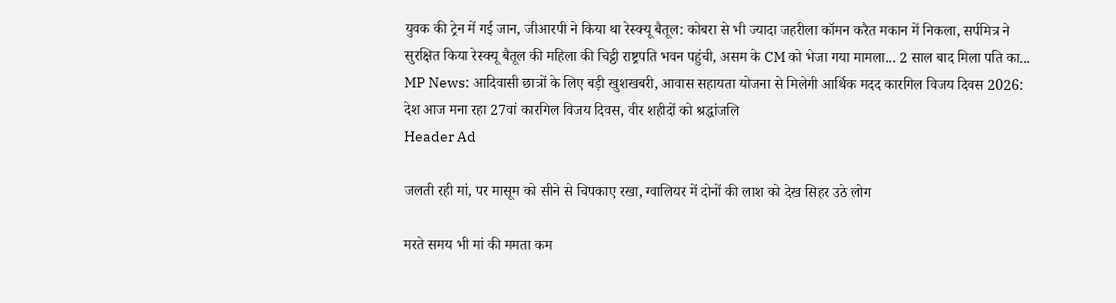युवक की ट्रेन में गई जान, जीआरपी ने किया था रेस्क्यू बैतूल: कोबरा से भी ज्यादा जहरीला कॉमन करैत मकान में निकला, सर्पमित्र ने सुरक्षित किया रेस्क्यू बैतूल की महिला की चिट्ठी राष्ट्रपति भवन पहुंची, असम के CM को भेजा गया मामला... 2 साल बाद मिला पति का... MP News: आदिवासी छात्रों के लिए बड़ी खुशखबरी, आवास सहायता योजना से मिलेगी आर्थिक मदद कारगिल विजय दिवस 2026: देश आज मना रहा 27वां कारगिल विजय दिवस, वीर शहीदों को श्रद्धांजलि
Header Ad

जलती रही मां, पर मासूम को सीने से चिपकाए रखा, ग्वालियर में दोनों की लाश को देख सिहर उठे लोग

मरते समय भी मां की ममता कम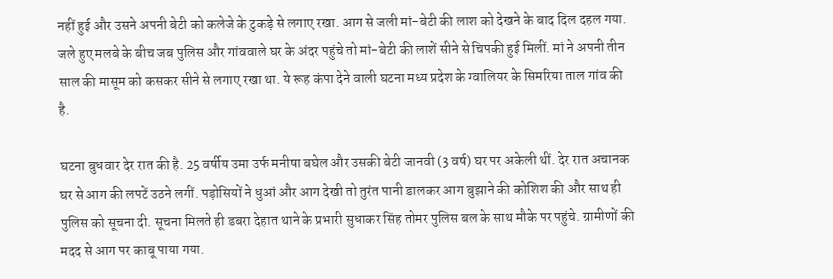नहीं हुई और उसने अपनी बेटी को कलेजे के टुकड़े से लगाए रखा. आग से जली मां-बेटी की लाश को देखने के बाद दिल दहल गया. जले हुए मलबे के बीच जब पुलिस और गांववाले घर के अंदर पहुंचे तो मां-बेटी की लाशें सीने से चिपकी हुई मिलीं. मां ने अपनी तीन साल की मासूम को कसकर सीने से लगाए रखा था. ये रूह कंपा देने वाली घटना मध्य प्रदेश के ग्वालियर के सिमरिया ताल गांव की है.

घटना बुधवार देर रात की है. 25 वर्षीय उमा उर्फ मनीषा बघेल और उसकी बेटी जानवी (3 वर्ष) घर पर अकेली थीं. देर रात अचानक घर से आग की लपटें उठने लगीं. पड़ोसियों ने धुआं और आग देखी तो तुरंत पानी डालकर आग बुझाने की कोशिश की और साथ ही पुलिस को सूचना दी. सूचना मिलते ही डबरा देहात थाने के प्रभारी सुधाकर सिंह तोमर पुलिस बल के साथ मौके पर पहुंचे. ग्रामीणों की मदद से आग पर काबू पाया गया.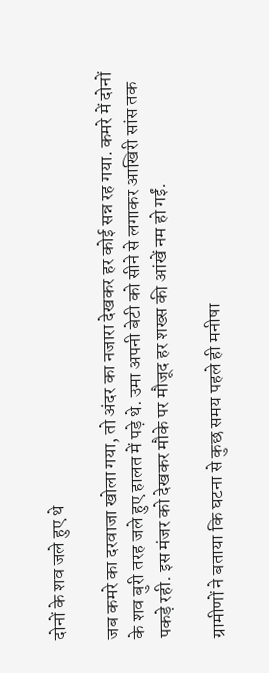दोनों के शव जले हुए थे

जब कमरे का दरवाजा खोला गया, तो अंदर का नजारा देखकर हर कोई सन्न रह गया. कमरे में दोनों के शव बुरी तरह जले हुए हालत में पड़े थे. उमा अपनी बेटी को सीने से लगाकर आखिरी सांस तक पकड़े रही. इस मंजर को देखकर मौके पर मौजूद हर शख्स की आंखें नम हो गईं.

ग्रामीणों ने बताया कि घटना से कुछ समय पहले ही मनीषा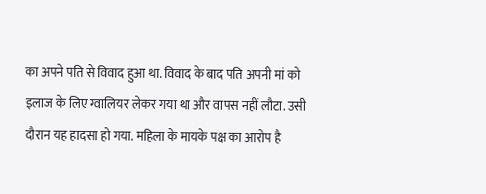का अपने पति से विवाद हुआ था. विवाद के बाद पति अपनी मां को इलाज के लिए ग्वालियर लेकर गया था और वापस नहीं लौटा. उसी दौरान यह हादसा हो गया. महिला के मायके पक्ष का आरोप है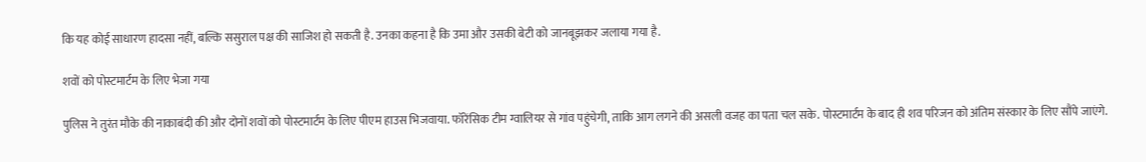कि यह कोई साधारण हादसा नहीं, बल्कि ससुराल पक्ष की साजिश हो सकती है. उनका कहना है कि उमा और उसकी बेटी को जानबूझकर जलाया गया है.

शवों को पोस्टमार्टम के लिए भेजा गया

पुलिस ने तुरंत मौके की नाकाबंदी की और दोनों शवों को पोस्टमार्टम के लिए पीएम हाउस भिजवाया. फॉरेंसिक टीम ग्वालियर से गांव पहुंचेगी, ताकि आग लगने की असली वजह का पता चल सके. पोस्टमार्टम के बाद ही शव परिजन को अंतिम संस्कार के लिए सौंपे जाएंगे.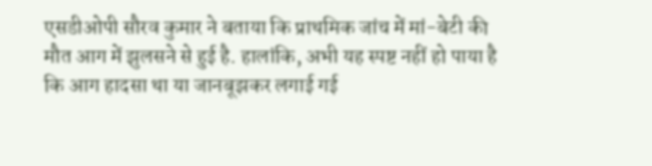एसडीओपी सौरव कुमार ने बताया कि प्राथमिक जांच में मां-बेटी की मौत आग में झुलसने से हुई है. हालांकि, अभी यह स्पष्ट नहीं हो पाया है कि आग हादसा था या जानबूझकर लगाई गई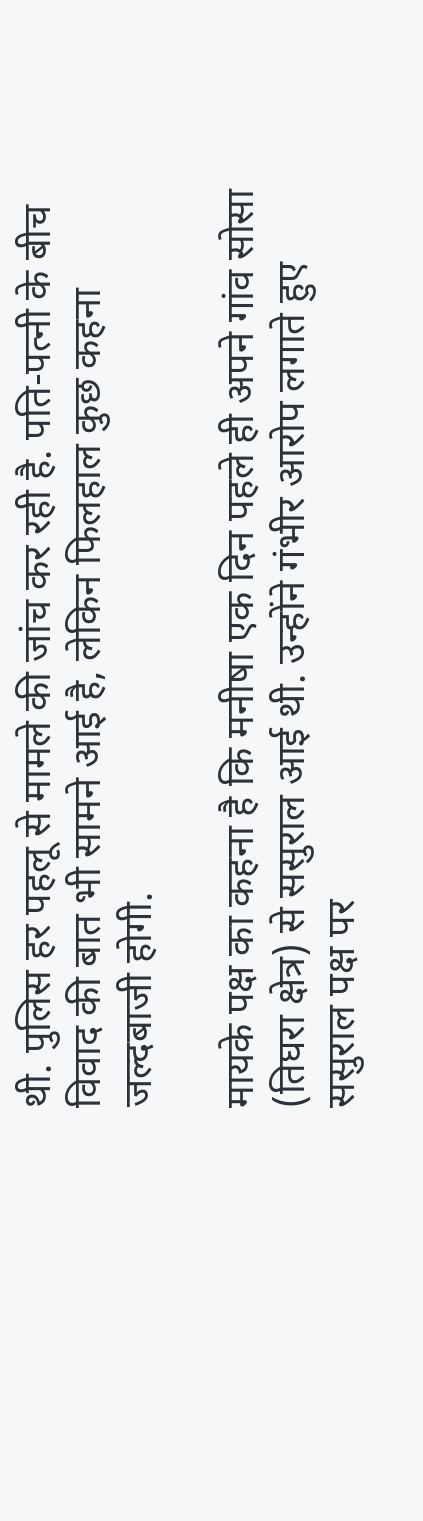थी. पुलिस हर पहलू से मामले की जांच कर रही है. पति-पत्नी के बीच विवाद की बात भी सामने आई है, लेकिन फिलहाल कुछ कहना जल्दबाजी होगी.

मायके पक्ष का कहना है कि मनीषा एक दिन पहले ही अपने गांव सोसा (तिघरा क्षेत्र) से ससुराल आई थी. उन्होंने गंभीर आरोप लगाते हुए ससुराल पक्ष पर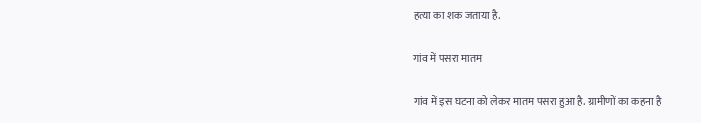हत्या का शक जताया है.

गांव में पसरा मातम

गांव में इस घटना को लेकर मातम पसरा हुआ है. ग्रामीणों का कहना है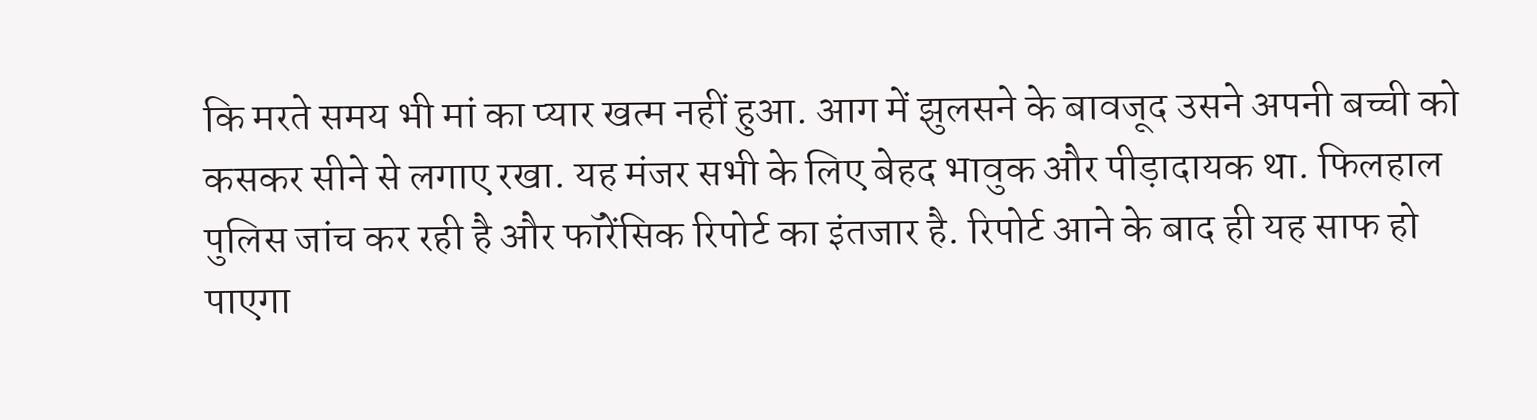कि मरते समय भी मां का प्यार खत्म नहीं हुआ. आग में झुलसने के बावजूद उसने अपनी बच्ची को कसकर सीने से लगाए रखा. यह मंजर सभी के लिए बेहद भावुक और पीड़ादायक था. फिलहाल पुलिस जांच कर रही है और फॉरेंसिक रिपोर्ट का इंतजार है. रिपोर्ट आने के बाद ही यह साफ हो पाएगा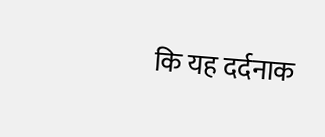कि यह दर्दनाक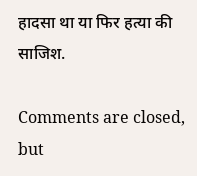हादसा था या फिर हत्या की साजिश.

Comments are closed, but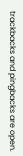trackbacks and pingbacks are open.